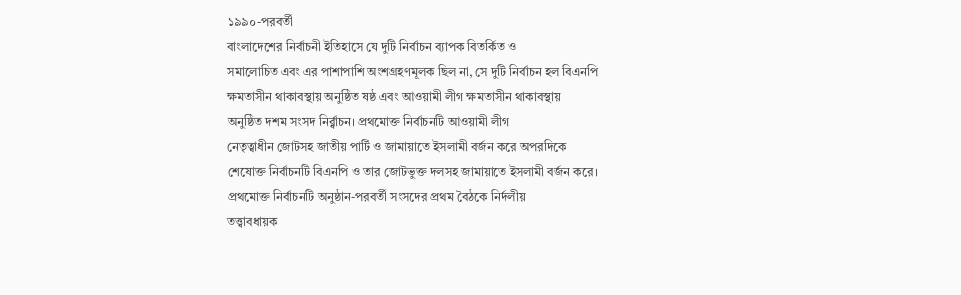১৯৯০-পরবর্তী
বাংলাদেশের নির্বাচনী ইতিহাসে যে দুটি নির্বাচন ব্যাপক বিতর্কিত ও
সমালোচিত এবং এর পাশাপাশি অংশগ্রহণমূলক ছিল না, সে দুটি নির্বাচন হল বিএনপি
ক্ষমতাসীন থাকাবস্থায় অনুষ্ঠিত ষষ্ঠ এবং আওয়ামী লীগ ক্ষমতাসীন থাকাবস্থায়
অনুষ্ঠিত দশম সংসদ নির্র্বাচন। প্রথমোক্ত নির্বাচনটি আওয়ামী লীগ
নেতৃত্বাধীন জোটসহ জাতীয় পার্টি ও জামায়াতে ইসলামী বর্জন করে অপরদিকে
শেষোক্ত নির্বাচনটি বিএনপি ও তার জোটভুক্ত দলসহ জামায়াতে ইসলামী বর্জন করে।
প্রথমোক্ত নির্বাচনটি অনুষ্ঠান-পরবর্তী সংসদের প্রথম বৈঠকে নির্দলীয়
তত্ত্বাবধায়ক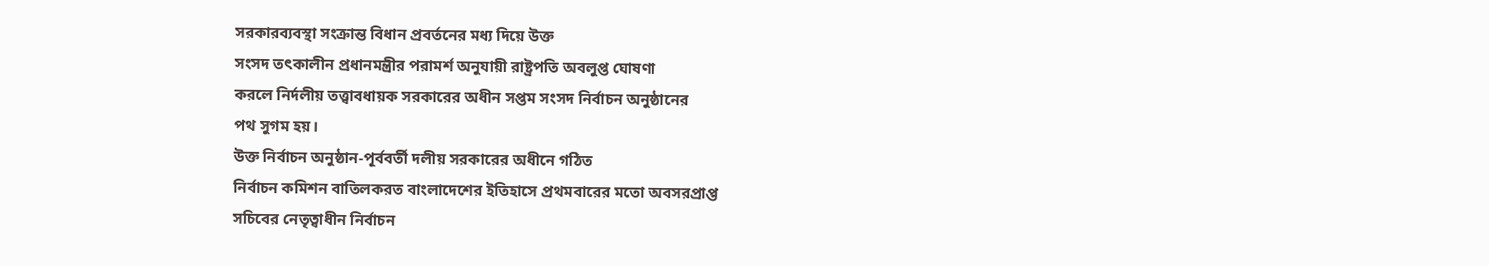সরকারব্যবস্থা সংক্রান্ত বিধান প্রবর্তনের মধ্য দিয়ে উক্ত
সংসদ তৎকালীন প্রধানমন্ত্রীর পরামর্শ অনুযায়ী রাষ্ট্রপতি অবলুপ্ত ঘোষণা
করলে নির্দলীয় তত্ত্বাবধায়ক সরকারের অধীন সপ্তম সংসদ নির্বাচন অনুষ্ঠানের
পথ সুগম হয়।
উক্ত নির্বাচন অনুষ্ঠান-পূর্ববর্তী দলীয় সরকারের অধীনে গঠিত
নির্বাচন কমিশন বাতিলকরত বাংলাদেশের ইতিহাসে প্রথমবারের মতো অবসরপ্রাপ্ত
সচিবের নেতৃত্বাধীন নির্বাচন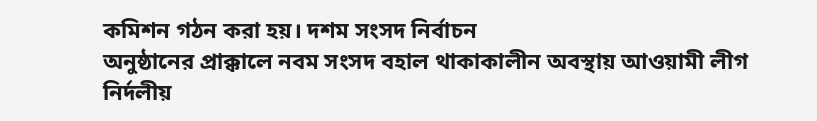কমিশন গঠন করা হয়। দশম সংসদ নির্বাচন
অনুষ্ঠানের প্রাক্কালে নবম সংসদ বহাল থাকাকালীন অবস্থায় আওয়ামী লীগ
নির্দলীয়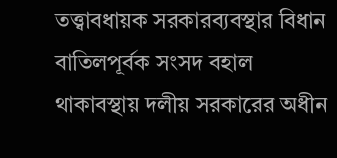তত্ত্বাবধায়ক সরকারব্যবস্থার বিধান বাতিলপূর্বক সংসদ বহাল
থাকাবস্থায় দলীয় সরকারের অধীন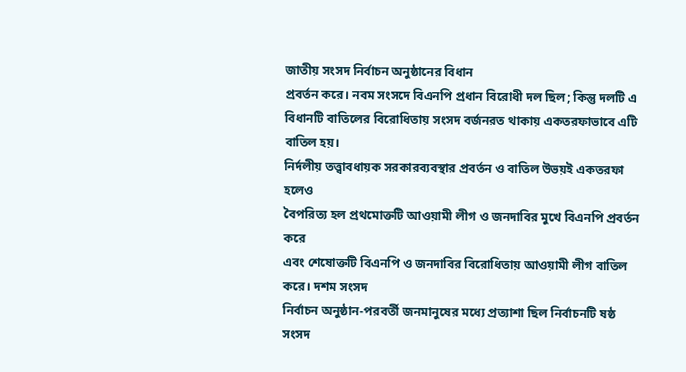জাতীয় সংসদ নির্বাচন অনুষ্ঠানের বিধান
প্রবর্তন করে। নবম সংসদে বিএনপি প্রধান বিরোধী দল ছিল; কিন্তু দলটি এ
বিধানটি বাতিলের বিরোধিতায় সংসদ বর্জনরত থাকায় একতরফাভাবে এটি বাতিল হয়।
নির্দলীয় তত্ত্বাবধায়ক সরকারব্যবস্থার প্রবর্তন ও বাতিল উভয়ই একতরফা হলেও
বৈপরিত্য হল প্রথমোক্তটি আওয়ামী লীগ ও জনদাবির মুখে বিএনপি প্রবর্তন করে
এবং শেষোক্তটি বিএনপি ও জনদাবির বিরোধিতায় আওয়ামী লীগ বাতিল করে। দশম সংসদ
নির্বাচন অনুষ্ঠান-পরবর্তী জনমানুষের মধ্যে প্রত্যাশা ছিল নির্বাচনটি ষষ্ঠ
সংসদ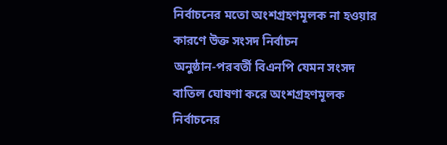নির্বাচনের মতো অংশগ্রহণমূলক না হওয়ার কারণে উক্ত সংসদ নির্বাচন
অনুষ্ঠান-পরবর্তী বিএনপি যেমন সংসদ বাতিল ঘোষণা করে অংশগ্রহণমূলক
নির্বাচনের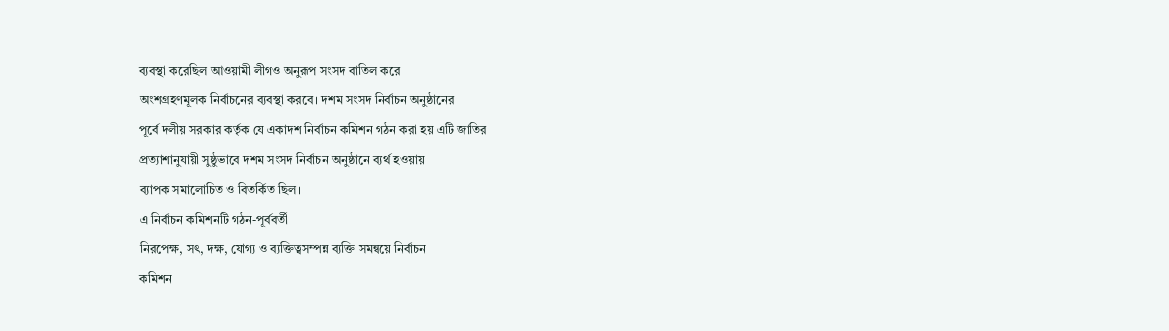ব্যবস্থা করেছিল আওয়ামী লীগও অনুরূপ সংসদ বাতিল করে
অংশগ্রহণমূলক নির্বাচনের ব্যবস্থা করবে। দশম সংসদ নির্বাচন অনুষ্ঠানের
পূর্বে দলীয় সরকার কর্তৃক যে একাদশ নির্বাচন কমিশন গঠন করা হয় এটি জাতির
প্রত্যাশানুযায়ী সুষ্ঠুভাবে দশম সংসদ নির্বাচন অনুষ্ঠানে ব্যর্থ হওয়ায়
ব্যাপক সমালোচিত ও বিতর্কিত ছিল।
এ নির্বাচন কমিশনটি গঠন-পূর্ববর্তী
নিরপেক্ষ, সৎ, দক্ষ, যোগ্য ও ব্যক্তিত্বসম্পন্ন ব্যক্তি সমন্বয়ে নির্বাচন
কমিশন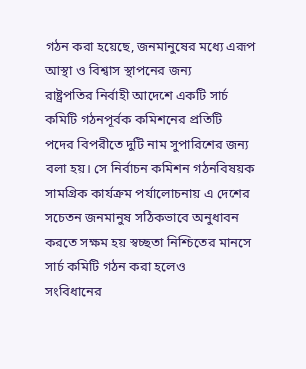গঠন করা হয়েছে, জনমানুষের মধ্যে এরূপ আস্থা ও বিশ্বাস স্থাপনের জন্য
রাষ্ট্রপতির নির্বাহী আদেশে একটি সার্চ কমিটি গঠনপূর্বক কমিশনের প্রতিটি
পদের বিপরীতে দুটি নাম সুপারিশের জন্য বলা হয়। সে নির্বাচন কমিশন গঠনবিষয়ক
সামগ্রিক কার্যক্রম পর্যালোচনায় এ দেশের সচেতন জনমানুষ সঠিকভাবে অনুধাবন
করতে সক্ষম হয় স্বচ্ছতা নিশ্চিতের মানসে সার্চ কমিটি গঠন করা হলেও
সংবিধানের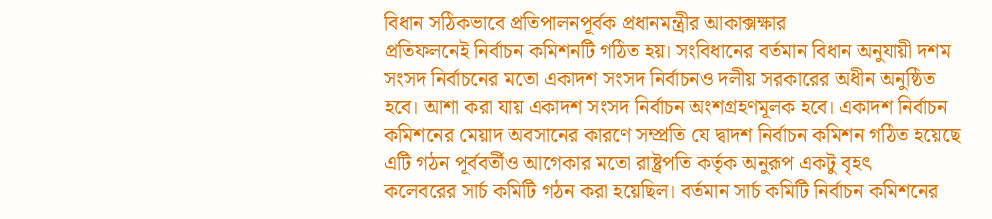বিধান সঠিকভাবে প্রতিপালনপূর্বক প্রধানমন্ত্রীর আকাক্সক্ষার
প্রতিফলনেই নির্বাচন কমিশনটি গঠিত হয়। সংবিধানের বর্তমান বিধান অনুযায়ী দশম
সংসদ নির্বাচনের মতো একাদশ সংসদ নির্বাচনও দলীয় সরকারের অধীন অনুষ্ঠিত
হবে। আশা করা যায় একাদশ সংসদ নির্বাচন অংশগ্রহণমূলক হবে। একাদশ নির্বাচন
কমিশনের মেয়াদ অবসানের কারণে সম্প্রতি যে দ্বাদশ নির্বাচন কমিশন গঠিত হয়েছে
এটি গঠন পূর্ববর্তীও আগেকার মতো রাষ্ট্রপতি কর্তৃক অনুরূপ একটু বৃহৎ
কলেবরের সার্চ কমিটি গঠন করা হয়েছিল। বর্তমান সার্চ কমিটি নির্বাচন কমিশনের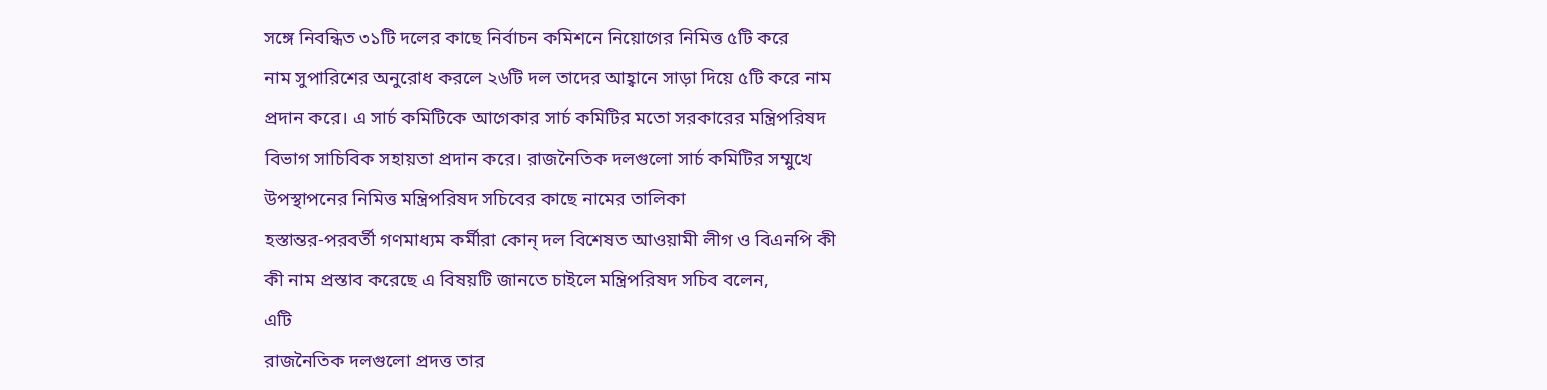সঙ্গে নিবন্ধিত ৩১টি দলের কাছে নির্বাচন কমিশনে নিয়োগের নিমিত্ত ৫টি করে
নাম সুপারিশের অনুরোধ করলে ২৬টি দল তাদের আহ্বানে সাড়া দিয়ে ৫টি করে নাম
প্রদান করে। এ সার্চ কমিটিকে আগেকার সার্চ কমিটির মতো সরকারের মন্ত্রিপরিষদ
বিভাগ সাচিবিক সহায়তা প্রদান করে। রাজনৈতিক দলগুলো সার্চ কমিটির সম্মুখে
উপস্থাপনের নিমিত্ত মন্ত্রিপরিষদ সচিবের কাছে নামের তালিকা
হস্তান্তর-পরবর্তী গণমাধ্যম কর্মীরা কোন্ দল বিশেষত আওয়ামী লীগ ও বিএনপি কী
কী নাম প্রস্তাব করেছে এ বিষয়টি জানতে চাইলে মন্ত্রিপরিষদ সচিব বলেন,
এটি
রাজনৈতিক দলগুলো প্রদত্ত তার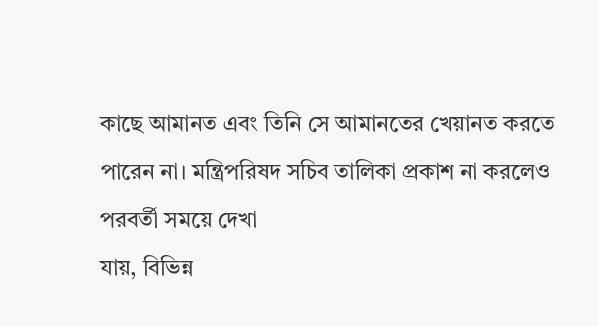কাছে আমানত এবং তিনি সে আমানতের খেয়ানত করতে
পারেন না। মন্ত্রিপরিষদ সচিব তালিকা প্রকাশ না করলেও পরবর্তী সময়ে দেখা
যায়, বিভিন্ন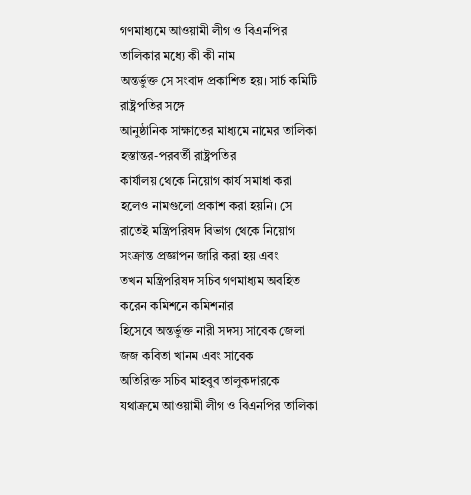গণমাধ্যমে আওয়ামী লীগ ও বিএনপির তালিকার মধ্যে কী কী নাম
অন্তর্ভুক্ত সে সংবাদ প্রকাশিত হয়। সার্চ কমিটি রাষ্ট্রপতির সঙ্গে
আনুষ্ঠানিক সাক্ষাতের মাধ্যমে নামের তালিকা হস্তান্তর-পরবর্তী রাষ্ট্রপতির
কার্যালয় থেকে নিয়োগ কার্য সমাধা করা হলেও নামগুলো প্রকাশ করা হয়নি। সে
রাতেই মন্ত্রিপরিষদ বিভাগ থেকে নিয়োগ সংক্রান্ত প্রজ্ঞাপন জারি করা হয় এবং
তখন মন্ত্রিপরিষদ সচিব গণমাধ্যম অবহিত করেন কমিশনে কমিশনার
হিসেবে অন্তর্ভুক্ত নারী সদস্য সাবেক জেলা জজ কবিতা খানম এবং সাবেক
অতিরিক্ত সচিব মাহবুব তালুকদারকে যথাক্রমে আওয়ামী লীগ ও বিএনপির তালিকা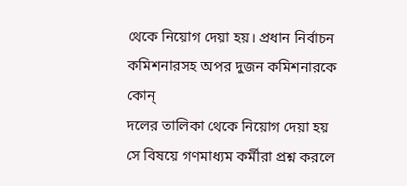থেকে নিয়োগ দেয়া হয়। প্রধান নির্বাচন কমিশনারসহ অপর দুজন কমিশনারকে কোন্
দলের তালিকা থেকে নিয়োগ দেয়া হয় সে বিষয়ে গণমাধ্যম কর্মীরা প্রশ্ন করলে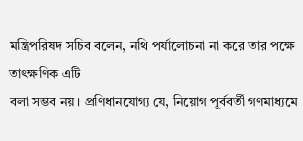মন্ত্রিপরিষদ সচিব বলেন, নথি পর্যালোচনা না করে তার পক্ষে তাৎক্ষণিক এটি
বলা সম্ভব নয়। প্রণিধানযোগ্য যে, নিয়োগ পূর্ববর্তী গণমাধ্যমে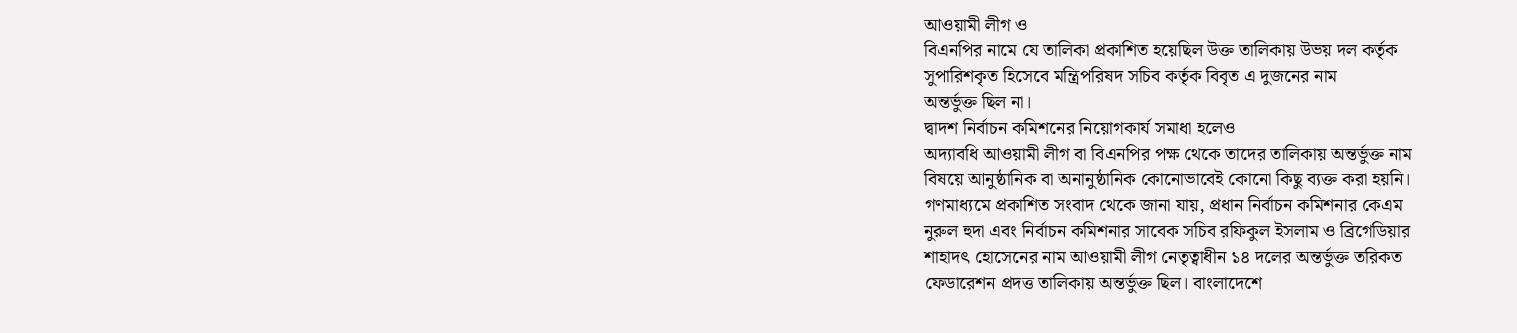আওয়ামী লীগ ও
বিএনপির নামে যে তালিকা প্রকাশিত হয়েছিল উক্ত তালিকায় উভয় দল কর্তৃক
সুপারিশকৃত হিসেবে মন্ত্রিপরিষদ সচিব কর্তৃক বিবৃত এ দুজনের নাম
অন্তর্ভুক্ত ছিল না।
দ্বাদশ নির্বাচন কমিশনের নিয়োগকার্য সমাধা হলেও
অদ্যাবধি আওয়ামী লীগ বা বিএনপির পক্ষ থেকে তাদের তালিকায় অন্তর্ভুক্ত নাম
বিষয়ে আনুষ্ঠানিক বা অনানুষ্ঠানিক কোনোভাবেই কোনো কিছু ব্যক্ত করা হয়নি।
গণমাধ্যমে প্রকাশিত সংবাদ থেকে জানা যায়, প্রধান নির্বাচন কমিশনার কেএম
নুরুল হুদা এবং নির্বাচন কমিশনার সাবেক সচিব রফিকুল ইসলাম ও ব্রিগেডিয়ার
শাহাদৎ হোসেনের নাম আওয়ামী লীগ নেতৃত্বাধীন ১৪ দলের অন্তর্ভুক্ত তরিকত
ফেডারেশন প্রদত্ত তালিকায় অন্তর্ভুক্ত ছিল। বাংলাদেশে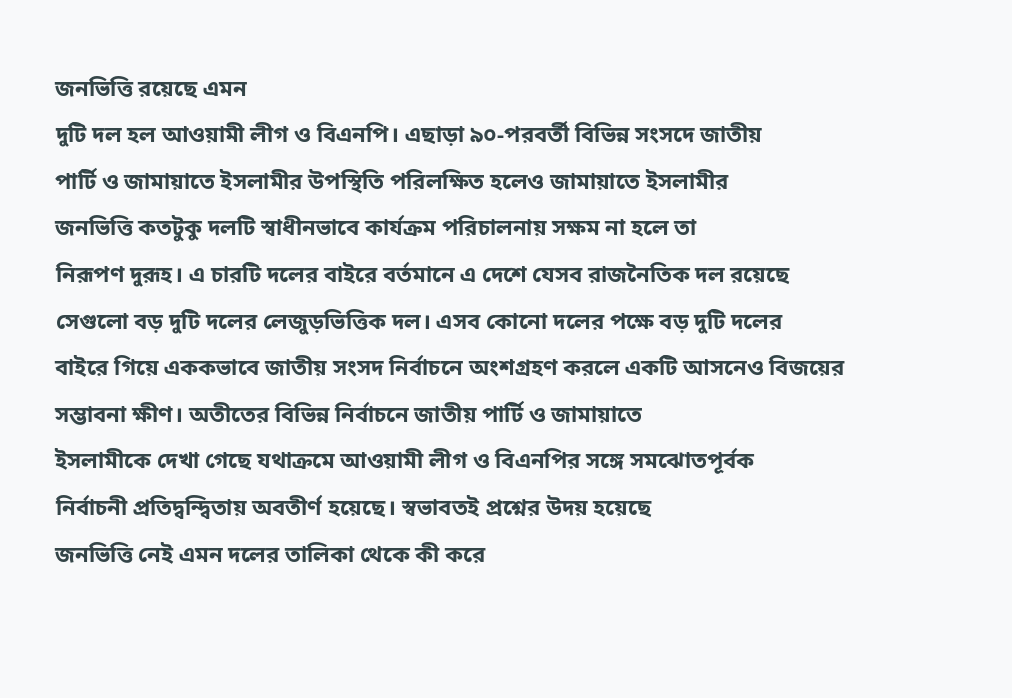জনভিত্তি রয়েছে এমন
দুটি দল হল আওয়ামী লীগ ও বিএনপি। এছাড়া ৯০-পরবর্তী বিভিন্ন সংসদে জাতীয়
পার্টি ও জামায়াতে ইসলামীর উপস্থিতি পরিলক্ষিত হলেও জামায়াতে ইসলামীর
জনভিত্তি কতটুকু দলটি স্বাধীনভাবে কার্যক্রম পরিচালনায় সক্ষম না হলে তা
নিরূপণ দুরূহ। এ চারটি দলের বাইরে বর্তমানে এ দেশে যেসব রাজনৈতিক দল রয়েছে
সেগুলো বড় দুটি দলের লেজুড়ভিত্তিক দল। এসব কোনো দলের পক্ষে বড় দুটি দলের
বাইরে গিয়ে এককভাবে জাতীয় সংসদ নির্বাচনে অংশগ্রহণ করলে একটি আসনেও বিজয়ের
সম্ভাবনা ক্ষীণ। অতীতের বিভিন্ন নির্বাচনে জাতীয় পার্টি ও জামায়াতে
ইসলামীকে দেখা গেছে যথাক্রমে আওয়ামী লীগ ও বিএনপির সঙ্গে সমঝোতপূর্বক
নির্বাচনী প্রতিদ্বন্দ্বিতায় অবতীর্ণ হয়েছে। স্বভাবতই প্রশ্নের উদয় হয়েছে
জনভিত্তি নেই এমন দলের তালিকা থেকে কী করে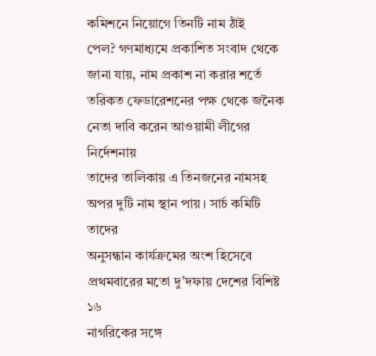কমিশনে নিয়োগে তিনটি নাম ঠাঁই
পেল? গণমাধ্যমে প্রকাশিত সংবাদ থেকে জানা যায়, নাম প্রকাশ না করার শর্তে
তরিকত ফেডারেশনের পক্ষ থেকে জনৈক নেতা দাবি করেন আওয়ামী লীগের নির্দেশনায়
তাদের তালিকায় এ তিনজনের নামসহ অপর দুটি নাম স্থান পায়। সার্চ কমিটি তাদের
অনুসন্ধান কার্যক্রমের অংশ হিসেবে প্রথমবারের মতো দু’দফায় দেশের বিশিষ্ট ১৬
নাগরিকের সঙ্গে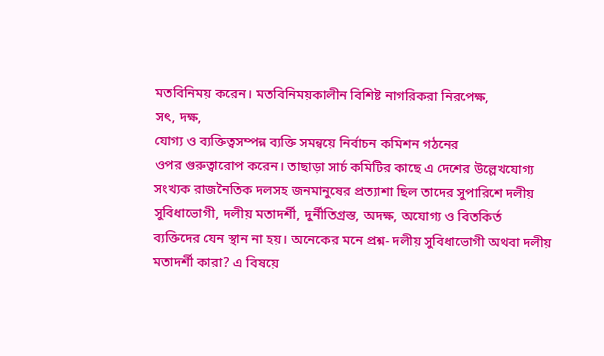মতবিনিময় করেন। মতবিনিময়কালীন বিশিষ্ট নাগরিকরা নিরপেক্ষ,
সৎ, দক্ষ,
যোগ্য ও ব্যক্তিত্বসম্পন্ন ব্যক্তি সমন্বয়ে নির্বাচন কমিশন গঠনের
ওপর গুরুত্বারোপ করেন। তাছাড়া সার্চ কমিটির কাছে এ দেশের উল্লেখযোগ্য
সংখ্যক রাজনৈতিক দলসহ জনমানুষের প্রত্যাশা ছিল তাদের সুপারিশে দলীয়
সুবিধাভোগী, দলীয় মতাদর্শী, দুর্নীতিগ্রস্ত, অদক্ষ, অযোগ্য ও বিতকির্ত
ব্যক্তিদের যেন স্থান না হয়। অনেকের মনে প্রশ্ন- দলীয় সুবিধাভোগী অথবা দলীয়
মতাদর্শী কারা? এ বিষয়ে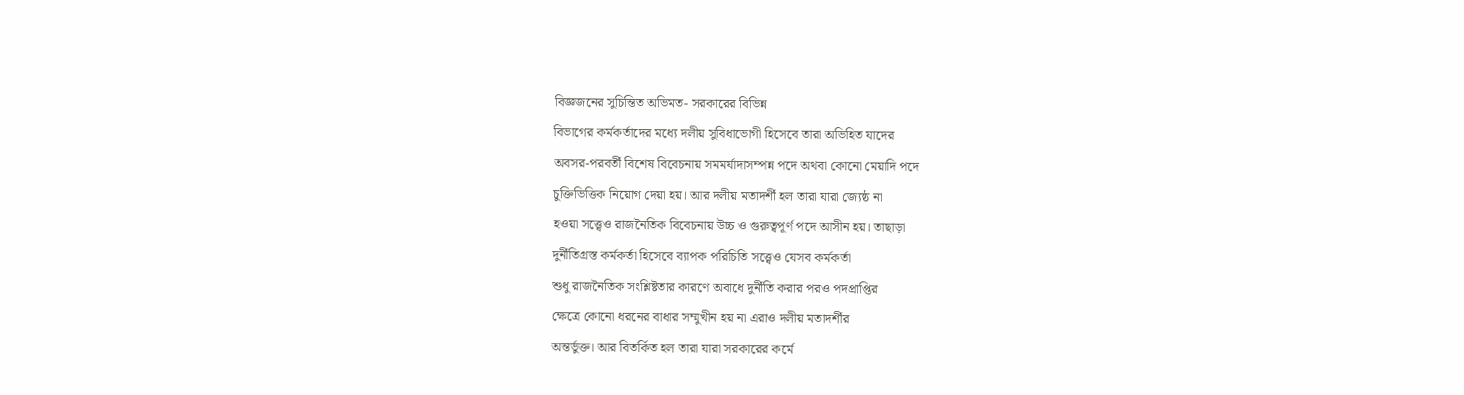বিজ্ঞজনের সুচিন্তিত অভিমত- সরকারের বিভিন্ন
বিভাগের কর্মকর্তাদের মধ্যে দলীয় সুবিধাভোগী হিসেবে তারা অভিহিত যাদের
অবসর-পরবর্তী বিশেষ বিবেচনায় সমমর্যাদাসম্পন্ন পদে অথবা কোনো মেয়াদি পদে
চুক্তিভিত্তিক নিয়োগ দেয়া হয়। আর দলীয় মতাদর্শী হল তারা যারা জ্যেষ্ঠ না
হওয়া সত্ত্বেও রাজনৈতিক বিবেচনায় উচ্চ ও গুরুত্বপূর্ণ পদে আসীন হয়। তাছাড়া
দুর্নীতিগ্রস্ত কর্মকর্তা হিসেবে ব্যাপক পরিচিতি সত্ত্বেও যেসব কর্মকর্তা
শুধু রাজনৈতিক সংশ্লিষ্টতার কারণে অবাধে দুর্নীতি করার পরও পদপ্রাপ্তির
ক্ষেত্রে কোনো ধরনের বাধার সম্মুখীন হয় না এরাও দলীয় মতাদর্শীর
অন্তর্ভুক্ত। আর বিতর্কিত হল তারা যারা সরকারের কর্মে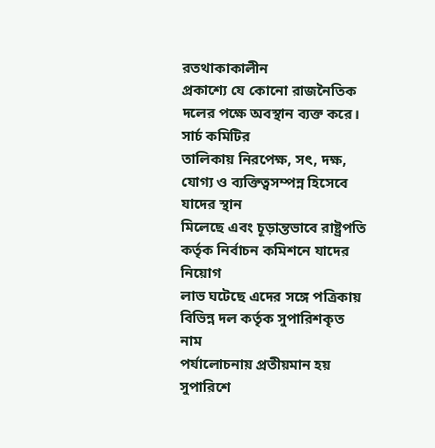রতথাকাকালীন
প্রকাশ্যে যে কোনো রাজনৈতিক দলের পক্ষে অবস্থান ব্যক্ত করে। সার্চ কমিটির
তালিকায় নিরপেক্ষ, সৎ, দক্ষ,
যোগ্য ও ব্যক্তিত্বসম্পন্ন হিসেবে যাদের স্থান
মিলেছে এবং চূড়ান্তভাবে রাষ্ট্রপতি কর্তৃক নির্বাচন কমিশনে যাদের নিয়োগ
লাভ ঘটেছে এদের সঙ্গে পত্রিকায় বিভিন্ন দল কর্তৃক সুপারিশকৃত নাম
পর্যালোচনায় প্রতীয়মান হয় সুপারিশে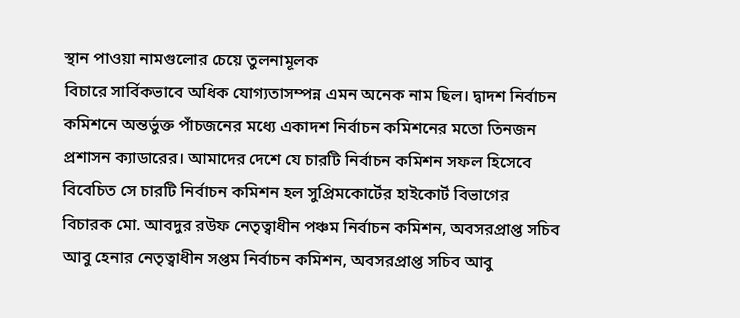স্থান পাওয়া নামগুলোর চেয়ে তুলনামূলক
বিচারে সার্বিকভাবে অধিক যোগ্যতাসম্পন্ন এমন অনেক নাম ছিল। দ্বাদশ নির্বাচন
কমিশনে অন্তর্ভুক্ত পাঁচজনের মধ্যে একাদশ নির্বাচন কমিশনের মতো তিনজন
প্রশাসন ক্যাডারের। আমাদের দেশে যে চারটি নির্বাচন কমিশন সফল হিসেবে
বিবেচিত সে চারটি নির্বাচন কমিশন হল সুপ্রিমকোর্টের হাইকোর্ট বিভাগের
বিচারক মো. আবদুর রউফ নেতৃত্বাধীন পঞ্চম নির্বাচন কমিশন, অবসরপ্রাপ্ত সচিব
আবু হেনার নেতৃত্বাধীন সপ্তম নির্বাচন কমিশন, অবসরপ্রাপ্ত সচিব আবু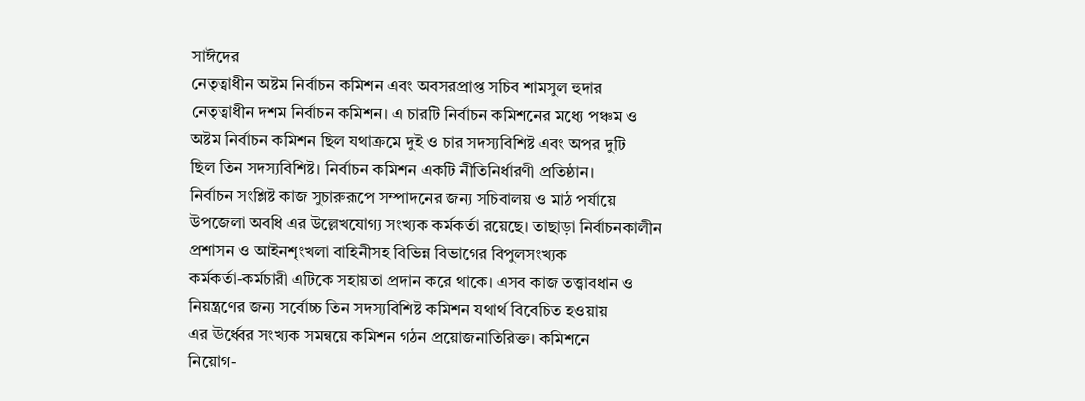সাঈদের
নেতৃত্বাধীন অষ্টম নির্বাচন কমিশন এবং অবসরপ্রাপ্ত সচিব শামসুল হুদার
নেতৃত্বাধীন দশম নির্বাচন কমিশন। এ চারটি নির্বাচন কমিশনের মধ্যে পঞ্চম ও
অষ্টম নির্বাচন কমিশন ছিল যথাক্রমে দুই ও চার সদস্যবিশিষ্ট এবং অপর দুটি
ছিল তিন সদস্যবিশিষ্ট। নির্বাচন কমিশন একটি নীতিনির্ধারণী প্রতিষ্ঠান।
নির্বাচন সংশ্লিষ্ট কাজ সুচারুরূপে সম্পাদনের জন্য সচিবালয় ও মাঠ পর্যায়ে
উপজেলা অবধি এর উল্লেখযোগ্য সংখ্যক কর্মকর্তা রয়েছে। তাছাড়া নির্বাচনকালীন
প্রশাসন ও আইনশৃংখলা বাহিনীসহ বিভিন্ন বিভাগের বিপুলসংখ্যক
কর্মকর্তা-কর্মচারী এটিকে সহায়তা প্রদান করে থাকে। এসব কাজ তত্ত্বাবধান ও
নিয়ন্ত্রণের জন্য সর্বোচ্চ তিন সদস্যবিশিষ্ট কমিশন যথার্থ বিবেচিত হওয়ায়
এর ঊর্ধ্বের সংখ্যক সমন্বয়ে কমিশন গঠন প্রয়োজনাতিরিক্ত। কমিশনে
নিয়োগ-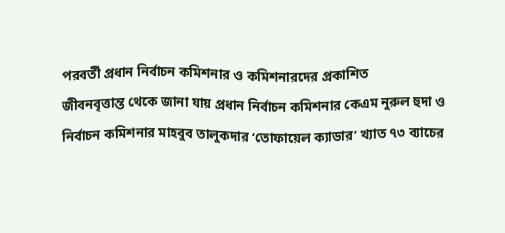পরবর্তী প্রধান নির্বাচন কমিশনার ও কমিশনারদের প্রকাশিত
জীবনবৃত্তান্ত থেকে জানা যায় প্রধান নির্বাচন কমিশনার কেএম নুরুল হুদা ও
নির্বাচন কমিশনার মাহবুব তালুকদার ‘তোফায়েল ক্যাডার’ খ্যাত ৭৩ ব্যাচের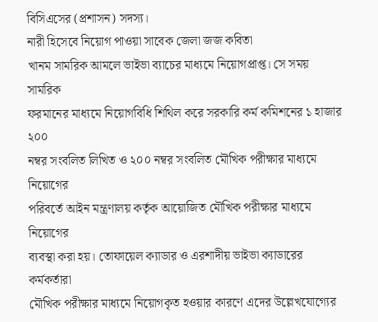বিসিএসের (প্রশাসন) সদস্য।
নারী হিসেবে নিয়োগ পাওয়া সাবেক জেলা জজ কবিতা
খানম সামরিক আমলে ভাইভা ব্যাচের মাধ্যমে নিয়োগপ্রাপ্ত। সে সময় সামরিক
ফরমানের মাধ্যমে নিয়োগবিধি শিথিল করে সরকারি কর্ম কমিশনের ১ হাজার ২০০
নম্বর সংবলিত লিখিত ও ২০০ নম্বর সংবলিত মৌখিক পরীক্ষার মাধ্যমে নিয়োগের
পরিবর্তে আইন মন্ত্রণালয় কর্তৃক আয়োজিত মৌখিক পরীক্ষার মাধ্যমে নিয়োগের
ব্যবস্থা করা হয়। তোফায়েল ক্যাডার ও এরশাদীয় ভাইভা ক্যাডারের কর্মকর্তারা
মৌখিক পরীক্ষার মাধ্যমে নিয়োগকৃত হওয়ার কারণে এদের উল্লেখযোগ্যের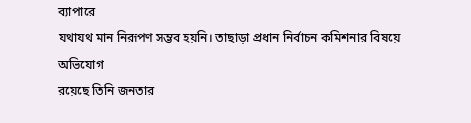ব্যাপারে
যথাযথ মান নিরূপণ সম্ভব হয়নি। তাছাড়া প্রধান নির্বাচন কমিশনার বিষয়ে অভিযোগ
রয়েছে তিনি জনতার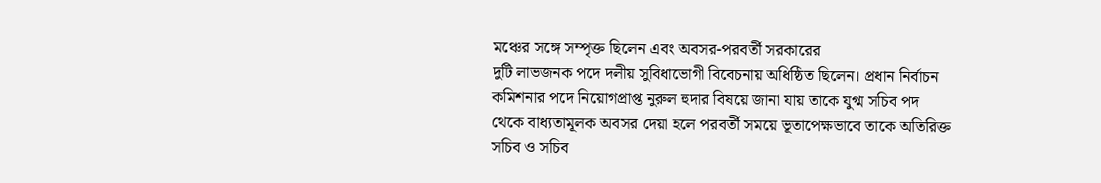মঞ্চের সঙ্গে সম্পৃক্ত ছিলেন এবং অবসর-পরবর্তী সরকারের
দুটি লাভজনক পদে দলীয় সুবিধাভোগী বিবেচনায় অধিষ্ঠিত ছিলেন। প্রধান নির্বাচন
কমিশনার পদে নিয়োগপ্রাপ্ত নুরুল হুদার বিষয়ে জানা যায় তাকে যুগ্ম সচিব পদ
থেকে বাধ্যতামূলক অবসর দেয়া হলে পরবর্তী সময়ে ভূতাপেক্ষভাবে তাকে অতিরিক্ত
সচিব ও সচিব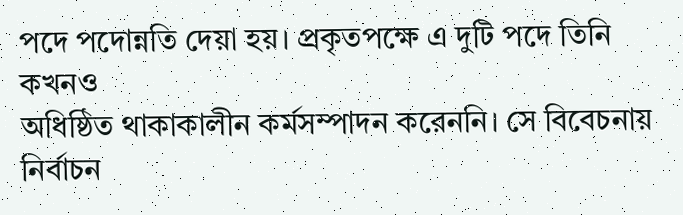পদে পদোন্নতি দেয়া হয়। প্রকৃতপক্ষে এ দুটি পদে তিনি কখনও
অধিষ্ঠিত থাকাকালীন কর্মসম্পাদন করেননি। সে বিবেচনায় নির্বাচন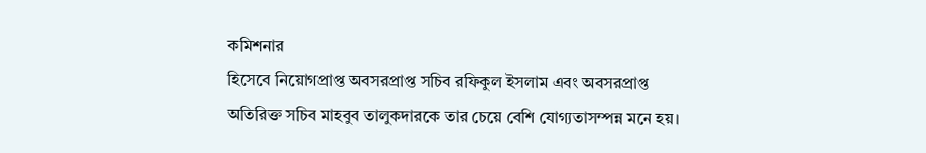কমিশনার
হিসেবে নিয়োগপ্রাপ্ত অবসরপ্রাপ্ত সচিব রফিকুল ইসলাম এবং অবসরপ্রাপ্ত
অতিরিক্ত সচিব মাহবুব তালুকদারকে তার চেয়ে বেশি যোগ্যতাসম্পন্ন মনে হয়।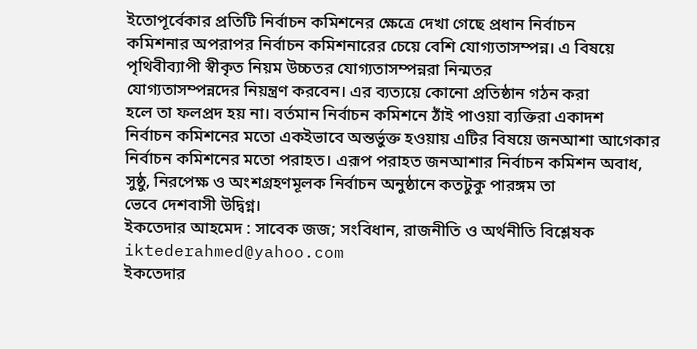ইতোপূর্বেকার প্রতিটি নির্বাচন কমিশনের ক্ষেত্রে দেখা গেছে প্রধান নির্বাচন
কমিশনার অপরাপর নির্বাচন কমিশনারের চেয়ে বেশি যোগ্যতাসম্পন্ন। এ বিষয়ে
পৃথিবীব্যাপী স্বীকৃত নিয়ম উচ্চতর যোগ্যতাসম্পন্নরা নিন্মতর
যোগ্যতাসম্পন্নদের নিয়ন্ত্রণ করবেন। এর ব্যত্যয়ে কোনো প্রতিষ্ঠান গঠন করা
হলে তা ফলপ্রদ হয় না। বর্তমান নির্বাচন কমিশনে ঠাঁই পাওয়া ব্যক্তিরা একাদশ
নির্বাচন কমিশনের মতো একইভাবে অন্তর্ভুক্ত হওয়ায় এটির বিষয়ে জনআশা আগেকার
নির্বাচন কমিশনের মতো পরাহত। এরূপ পরাহত জনআশার নির্বাচন কমিশন অবাধ,
সুষ্ঠু, নিরপেক্ষ ও অংশগ্রহণমূলক নির্বাচন অনুষ্ঠানে কতটুকু পারঙ্গম তা
ভেবে দেশবাসী উদ্বিগ্ন।
ইকতেদার আহমেদ : সাবেক জজ; সংবিধান, রাজনীতি ও অর্থনীতি বিশ্লেষক
iktederahmed@yahoo.com
ইকতেদার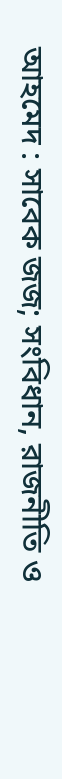আহমেদ : সাবেক জজ; সংবিধান, রাজনীতি ও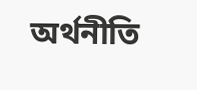অর্থনীতি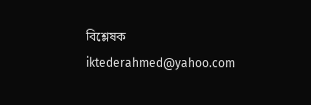বিশ্লেষক
iktederahmed@yahoo.com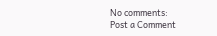No comments:
Post a Comment